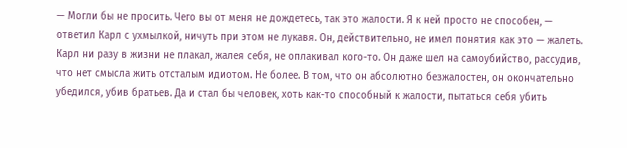— Могли бы не просить. Чего вы от меня не дождетесь, так это жалости. Я к ней просто не способен, — ответил Карл с ухмылкой, ничуть при этом не лукавя. Он, действительно, не имел понятия как это — жалеть.
Карл ни разу в жизни не плакал, жалея себя, не оплакивал кого-то. Он даже шел на самоубийство, рассудив, что нет смысла жить отсталым идиотом. Не более. В том, что он абсолютно безжалостен, он окончательно убедился, убив братьев. Да и стал бы человек, хоть как-то способный к жалости, пытаться себя убить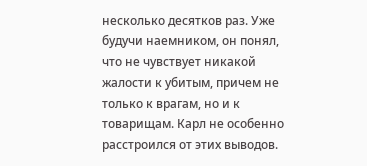несколько десятков раз. Уже будучи наемником, он понял, что не чувствует никакой жалости к убитым, причем не только к врагам, но и к товарищам. Карл не особенно расстроился от этих выводов.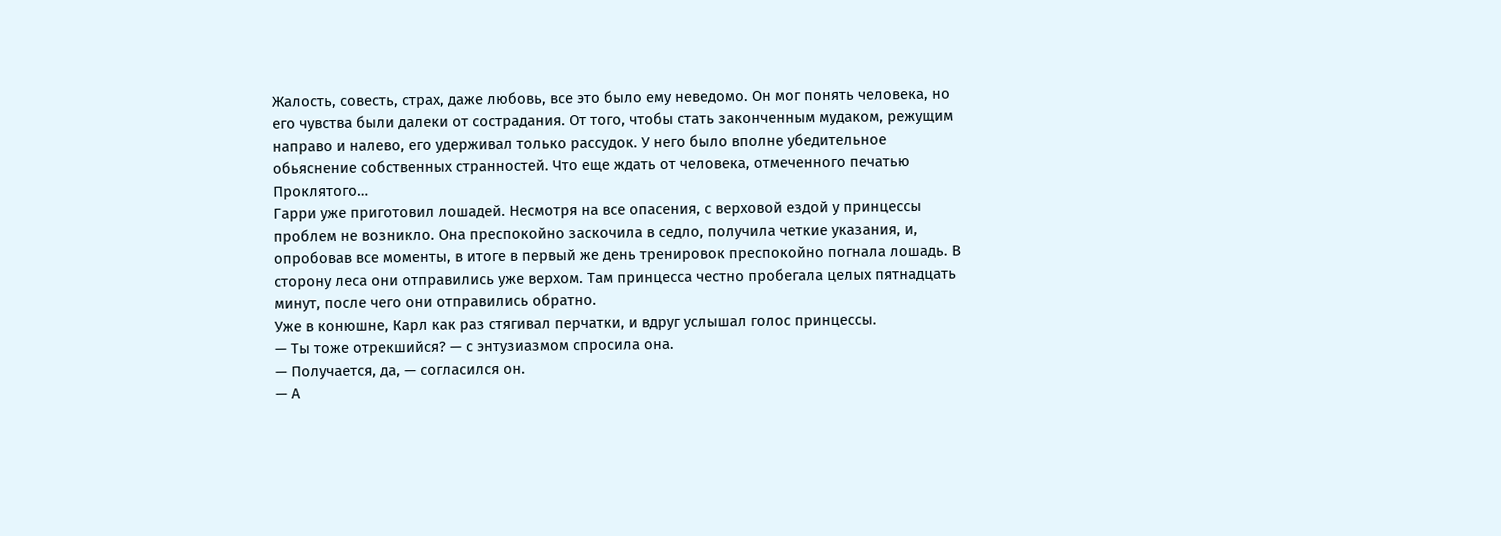Жалость, совесть, страх, даже любовь, все это было ему неведомо. Он мог понять человека, но его чувства были далеки от сострадания. От того, чтобы стать законченным мудаком, режущим направо и налево, его удерживал только рассудок. У него было вполне убедительное обьяснение собственных странностей. Что еще ждать от человека, отмеченного печатью Проклятого…
Гарри уже приготовил лошадей. Несмотря на все опасения, с верховой ездой у принцессы проблем не возникло. Она преспокойно заскочила в седло, получила четкие указания, и, опробовав все моменты, в итоге в первый же день тренировок преспокойно погнала лошадь. В сторону леса они отправились уже верхом. Там принцесса честно пробегала целых пятнадцать минут, после чего они отправились обратно.
Уже в конюшне, Карл как раз стягивал перчатки, и вдруг услышал голос принцессы.
— Ты тоже отрекшийся? — с энтузиазмом спросила она.
— Получается, да, — согласился он.
— А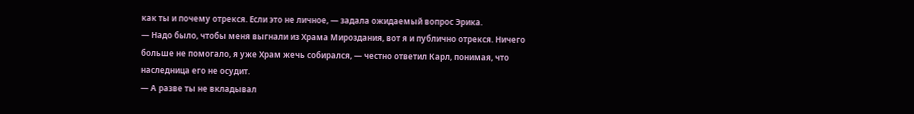как ты и почему отрекся. Если это не личное, — задала ожидаемый вопрос Эрика.
— Надо было, чтобы меня выгнали из Храма Мироздания, вот я и публично отрекся. Ничего больше не помогало, я уже Храм жечь собирался, — честно ответил Карл, понимая, что наследница его не осудит.
— А разве ты не вкладывал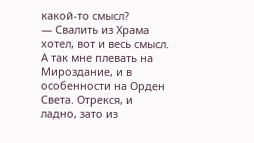какой-то смысл?
— Свалить из Храма хотел, вот и весь смысл. А так мне плевать на Мироздание, и в особенности на Орден Света. Отрекся, и ладно, зато из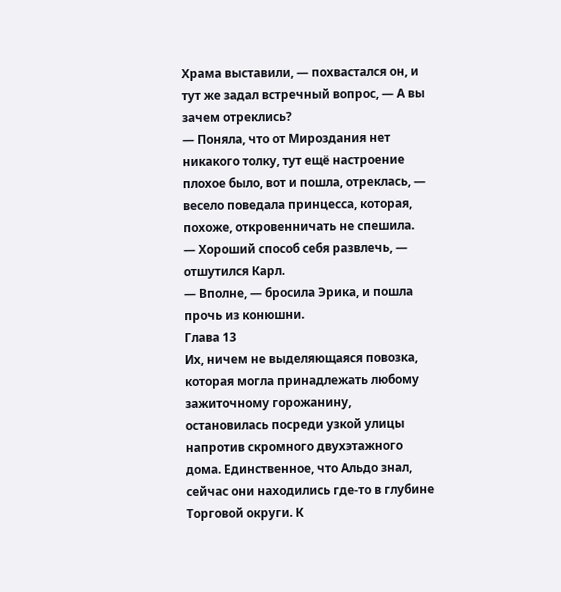Храма выставили, — похвастался он, и тут же задал встречный вопрос, — А вы зачем отреклись?
— Поняла, что от Мироздания нет никакого толку, тут ещё настроение плохое было, вот и пошла, отреклась, — весело поведала принцесса, которая, похоже, откровенничать не спешила.
— Хороший способ себя развлечь, — отшутился Карл.
— Вполне, — бросила Эрика, и пошла прочь из конюшни.
Глава 13
Их, ничем не выделяющаяся повозка, которая могла принадлежать любому зажиточному горожанину, остановилась посреди узкой улицы напротив скромного двухэтажного дома. Единственное, что Альдо знал, сейчас они находились где-то в глубине Торговой округи. К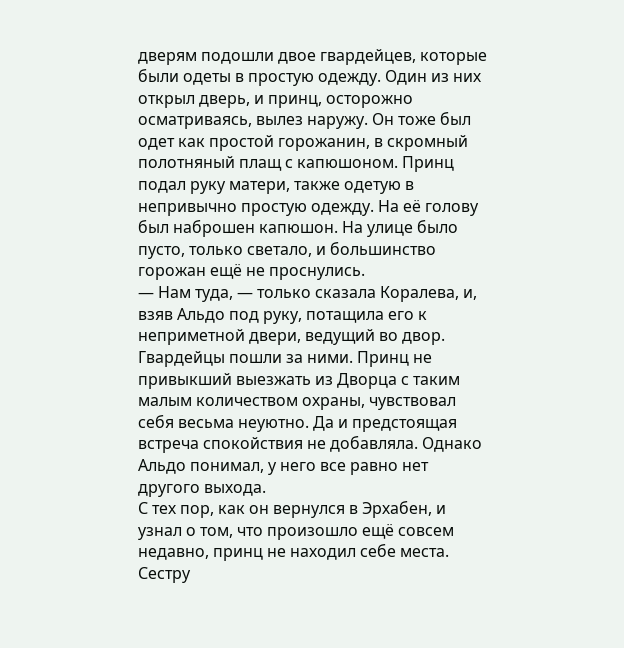дверям подошли двое гвардейцев, которые были одеты в простую одежду. Один из них открыл дверь, и принц, осторожно осматриваясь, вылез наружу. Он тоже был одет как простой горожанин, в скромный полотняный плащ с капюшоном. Принц подал руку матери, также одетую в непривычно простую одежду. На её голову был наброшен капюшон. На улице было пусто, только светало, и большинство горожан ещё не проснулись.
— Нам туда, — только сказала Коралева, и, взяв Альдо под руку, потащила его к неприметной двери, ведущий во двор. Гвардейцы пошли за ними. Принц не привыкший выезжать из Дворца с таким малым количеством охраны, чувствовал себя весьма неуютно. Да и предстоящая встреча спокойствия не добавляла. Однако Альдо понимал, у него все равно нет другого выхода.
С тех пор, как он вернулся в Эрхабен, и узнал о том, что произошло ещё совсем недавно, принц не находил себе места. Сестру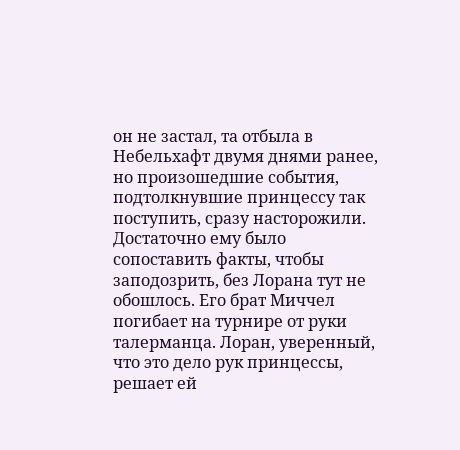он не застал, та отбыла в Небельхафт двумя днями ранее, но произошедшие события, подтолкнувшие принцессу так поступить, сразу насторожили. Достаточно ему было сопоставить факты, чтобы заподозрить, без Лорана тут не обошлось. Его брат Миччел погибает на турнире от руки талерманца. Лоран, уверенный, что это дело рук принцессы, решает ей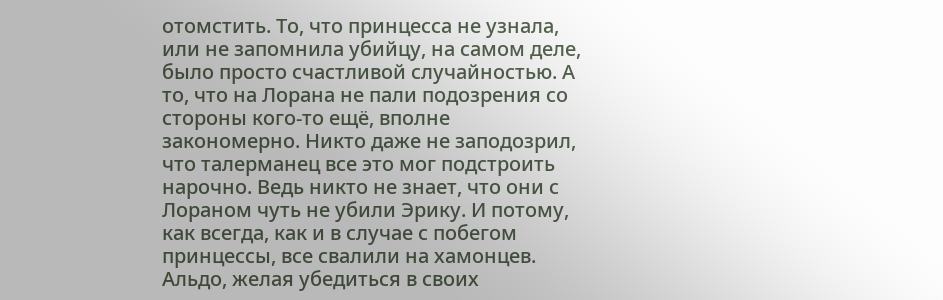отомстить. То, что принцесса не узнала, или не запомнила убийцу, на самом деле, было просто счастливой случайностью. А то, что на Лорана не пали подозрения со стороны кого-то ещё, вполне закономерно. Никто даже не заподозрил, что талерманец все это мог подстроить нарочно. Ведь никто не знает, что они с Лораном чуть не убили Эрику. И потому, как всегда, как и в случае с побегом принцессы, все свалили на хамонцев. Альдо, желая убедиться в своих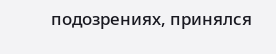подозрениях, принялся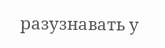разузнавать у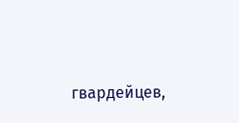гвардейцев,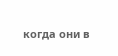когда они в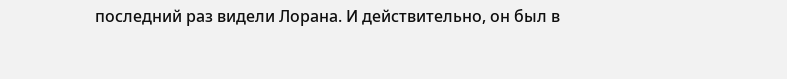последний раз видели Лорана. И действительно, он был в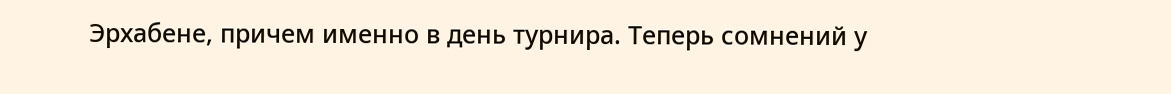Эрхабене, причем именно в день турнира. Теперь сомнений у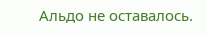Альдо не оставалось.